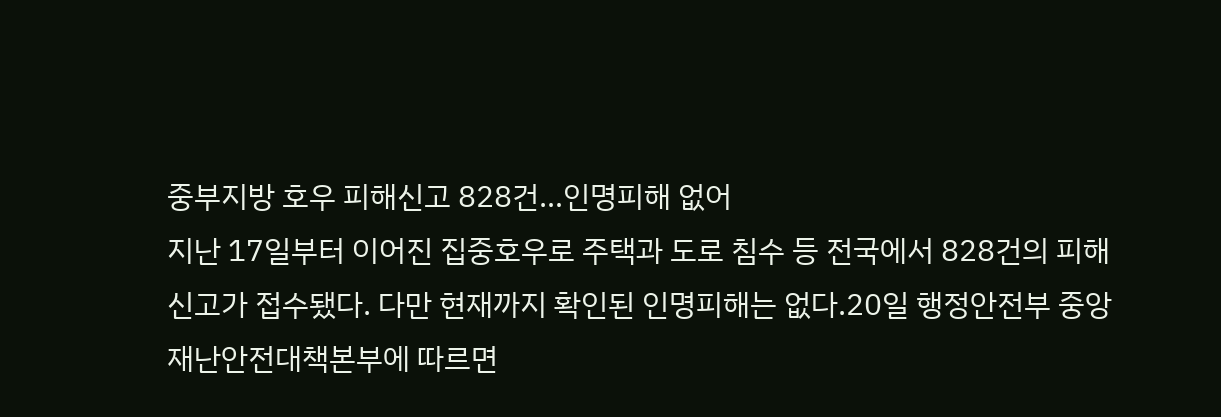중부지방 호우 피해신고 828건…인명피해 없어
지난 17일부터 이어진 집중호우로 주택과 도로 침수 등 전국에서 828건의 피해 신고가 접수됐다. 다만 현재까지 확인된 인명피해는 없다.20일 행정안전부 중앙재난안전대책본부에 따르면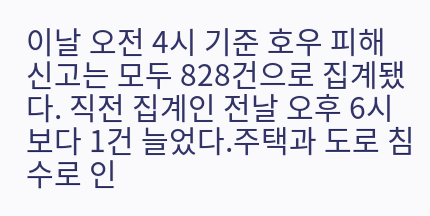이날 오전 4시 기준 호우 피해 신고는 모두 828건으로 집계됐다. 직전 집계인 전날 오후 6시보다 1건 늘었다.주택과 도로 침수로 인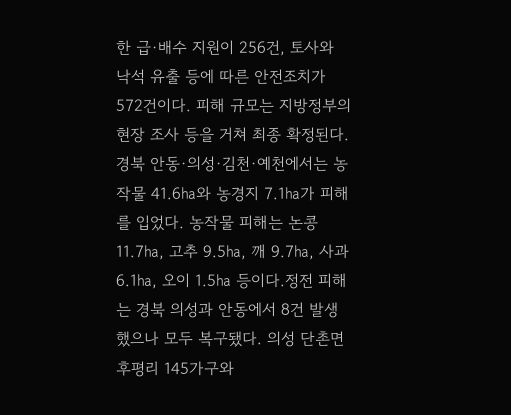한 급·배수 지원이 256건, 토사와 낙석 유출 등에 따른 안전조치가 572건이다. 피해 규모는 지방정부의 현장 조사 등을 거쳐 최종 확정된다.경북 안동·의성·김천·예천에서는 농작물 41.6㏊와 농경지 7.1㏊가 피해를 입었다. 농작물 피해는 논콩 11.7㏊, 고추 9.5㏊, 깨 9.7㏊, 사과 6.1㏊, 오이 1.5㏊ 등이다.정전 피해는 경북 의성과 안동에서 8건 발생했으나 모두 복구됐다. 의성 단촌면 후평리 145가구와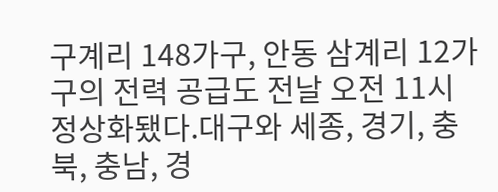구계리 148가구, 안동 삼계리 12가구의 전력 공급도 전날 오전 11시 정상화됐다.대구와 세종, 경기, 충북, 충남, 경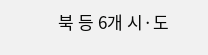북 등 6개 시·도